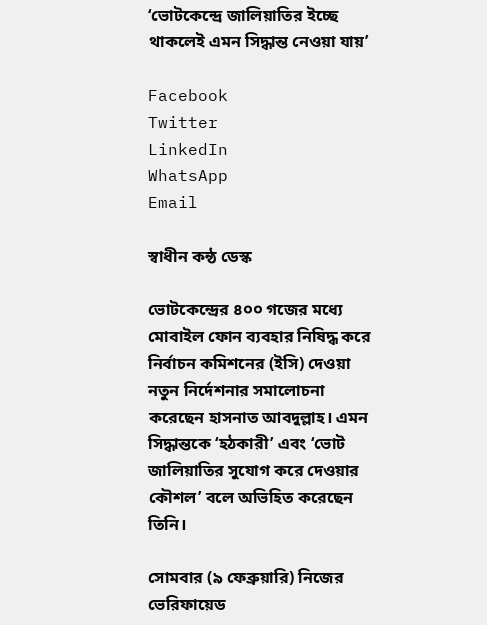‘ভোটকেন্দ্রে জালিয়াতির ইচ্ছে থাকলেই এমন সিদ্ধান্ত নেওয়া যায়’

Facebook
Twitter
LinkedIn
WhatsApp
Email

স্বাধীন কন্ঠ ডেস্ক

ভোটকেন্দ্রের ৪০০ গজের মধ্যে মোবাইল ফোন ব্যবহার নিষিদ্ধ করে নির্বাচন কমিশনের (ইসি) দেওয়া নতুন নির্দেশনার সমালোচনা করেছেন হাসনাত আবদুল্লাহ। এমন সিদ্ধান্তকে ‘হঠকারী’ এবং ‘ভোট জালিয়াতির সুযোগ করে দেওয়ার কৌশল’ বলে অভিহিত করেছেন তিনি।

সোমবার (৯ ফেব্রুয়ারি) নিজের ভেরিফায়েড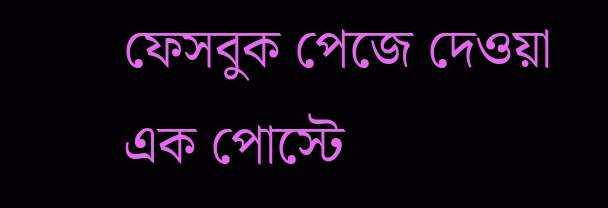ফেসবুক পেজে দেওয়া এক পোস্টে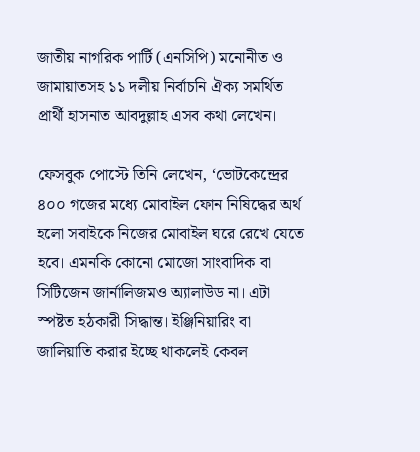জাতীয় নাগরিক পার্টি (এনসিপি) মনোনীত ও জামায়াতসহ ১১ দলীয় নির্বাচনি ঐক্য সমর্থিত প্রার্থী হাসনাত আবদুল্লাহ এসব কথা লেখেন।

ফেসবুক পোস্টে তিনি লেখেন, ‘ভোটকেন্দ্রের ৪০০ গজের মধ্যে মোবাইল ফোন নিষিদ্ধের অর্থ হলো সবাইকে নিজের মোবাইল ঘরে রেখে যেতে হবে। এমনকি কোনো মোজো সাংবাদিক বা সিটিজেন জার্নালিজমও অ্যালাউড না। এটা স্পষ্টত হঠকারী সিদ্ধান্ত। ইঞ্জিনিয়ারিং বা জালিয়াতি করার ইচ্ছে থাকলেই কেবল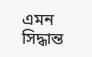এমন সিদ্ধান্ত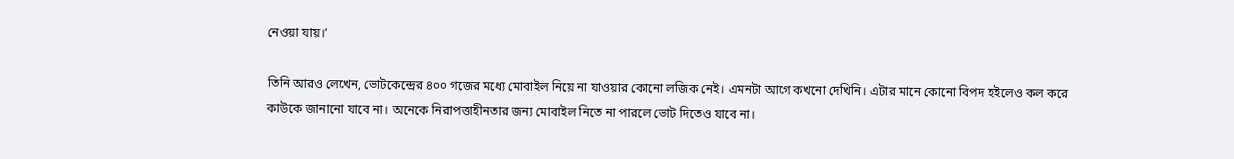নেওয়া যায়।’

তিনি আরও লেখেন, ভোটকেন্দ্রের ৪০০ গজের মধ্যে মোবাইল নিয়ে না যাওয়ার কোনো লজিক নেই। এমনটা আগে কখনো দেখিনি। এটার মানে কোনো বিপদ হইলেও কল করে কাউকে জানানো যাবে না। অনেকে নিরাপত্তাহীনতার জন্য মোবাইল নিতে না পারলে ভোট দিতেও যাবে না।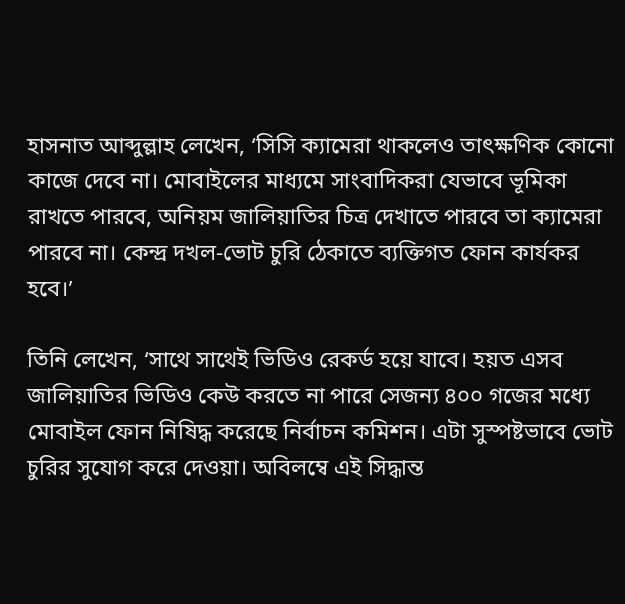হাসনাত আব্দুল্লাহ লেখেন, ‘সিসি ক্যামেরা থাকলেও তাৎক্ষণিক কোনো কাজে দেবে না। মোবাইলের মাধ্যমে সাংবাদিকরা যেভাবে ভূমিকা রাখতে পারবে, অনিয়ম জালিয়াতির চিত্র দেখাতে পারবে তা ক্যামেরা পারবে না। কেন্দ্র দখল-ভোট চুরি ঠেকাতে ব্যক্তিগত ফোন কার্যকর হবে।’

তিনি লেখেন, ‘সাথে সাথেই ভিডিও রেকর্ড হয়ে যাবে। হয়ত এসব জালিয়াতির ভিডিও কেউ করতে না পারে সেজন্য ৪০০ গজের মধ্যে মোবাইল ফোন নিষিদ্ধ করেছে নির্বাচন কমিশন। এটা সুস্পষ্টভাবে ভোট চুরির সুযোগ করে দেওয়া। অবিলম্বে এই সিদ্ধান্ত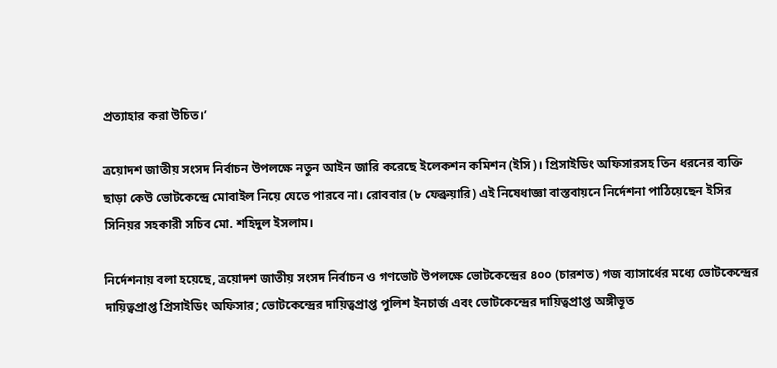প্রত্যাহার করা উচিত।’

ত্রয়োদশ জাতীয় সংসদ নির্বাচন উপলক্ষে নতুন আইন জারি করেছে ইলেকশন কমিশন (ইসি)। প্রিসাইডিং অফিসারসহ তিন ধরনের ব্যক্তি ছাড়া কেউ ভোটকেন্দ্রে মোবাইল নিয়ে যেতে পারবে না। রোববার (৮ ফেব্রুয়ারি) এই নিষেধাজ্ঞা বাস্তবায়নে নির্দেশনা পাঠিয়েছেন ইসির সিনিয়র সহকারী সচিব মো. শহিদুল ইসলাম।

নির্দেশনায় বলা হয়েছে, ত্রয়োদশ জাতীয় সংসদ নির্বাচন ও গণভোট উপলক্ষে ভোটকেন্দ্রের ৪০০ (চারশত) গজ ব্যাসার্ধের মধ্যে ভোটকেন্দ্রের দায়িত্বপ্রাপ্ত প্রিসাইডিং অফিসার; ভোটকেন্দ্রের দায়িত্বপ্রাপ্ত পুলিশ ইনচার্জ এবং ভোটকেন্দ্রের দায়িত্বপ্রাপ্ত অঙ্গীভূত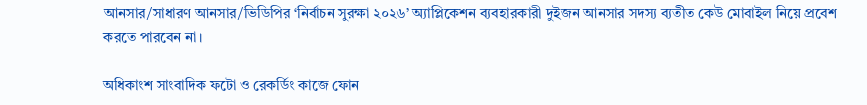আনসার/সাধারণ আনসার/ভিডিপির ‘নির্বাচন সুরক্ষা ২০২৬’ অ্যাপ্লিকেশন ব্যবহারকারী দুইজন আনসার সদস্য ব্যতীত কেউ মোবাইল নিয়ে প্রবেশ করতে পারবেন না।

অধিকাংশ সাংবাদিক ফটো ও রেকর্ডিং কাজে ফোন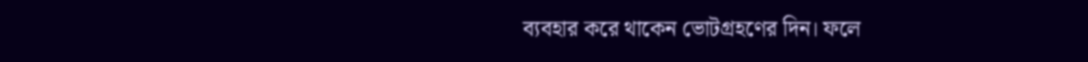ব্যবহার করে থাকেন ভোটগ্রহণের দিন। ফলে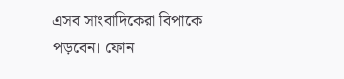এসব সাংবাদিকেরা বিপাকে পড়বেন। ফোন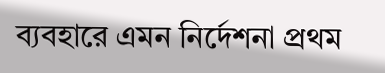ব্যবহারে এমন নির্দেশনা প্রথম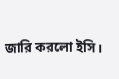জারি করলো ইসি।